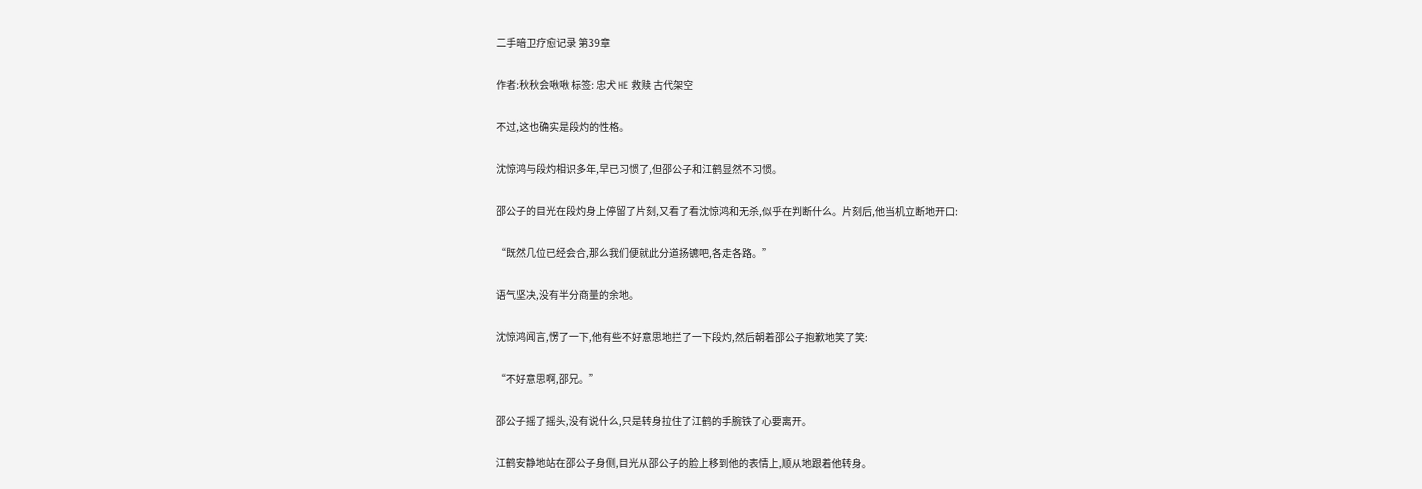二手暗卫疗愈记录 第39章

作者:秋秋会啾啾 标签: 忠犬 HE 救赎 古代架空

不过,这也确实是段灼的性格。

沈惊鸿与段灼相识多年,早已习惯了,但邵公子和江鹤显然不习惯。

邵公子的目光在段灼身上停留了片刻,又看了看沈惊鸿和无杀,似乎在判断什么。片刻后,他当机立断地开口:

“既然几位已经会合,那么我们便就此分道扬镳吧,各走各路。”

语气坚决,没有半分商量的余地。

沈惊鸿闻言,愣了一下,他有些不好意思地拦了一下段灼,然后朝着邵公子抱歉地笑了笑:

“不好意思啊,邵兄。”

邵公子摇了摇头,没有说什么,只是转身拉住了江鹤的手腕铁了心要离开。

江鹤安静地站在邵公子身侧,目光从邵公子的脸上移到他的表情上,顺从地跟着他转身。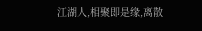江湖人,相聚即是缘,离散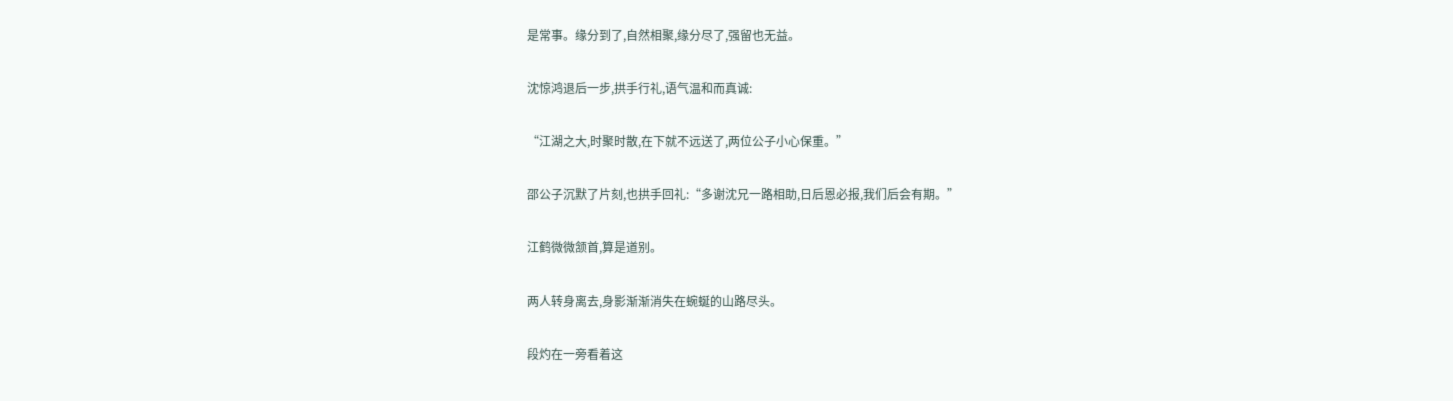是常事。缘分到了,自然相聚,缘分尽了,强留也无益。

沈惊鸿退后一步,拱手行礼,语气温和而真诚:

“江湖之大,时聚时散,在下就不远送了,两位公子小心保重。”

邵公子沉默了片刻,也拱手回礼:“多谢沈兄一路相助,日后恩必报,我们后会有期。”

江鹤微微颔首,算是道别。

两人转身离去,身影渐渐消失在蜿蜒的山路尽头。

段灼在一旁看着这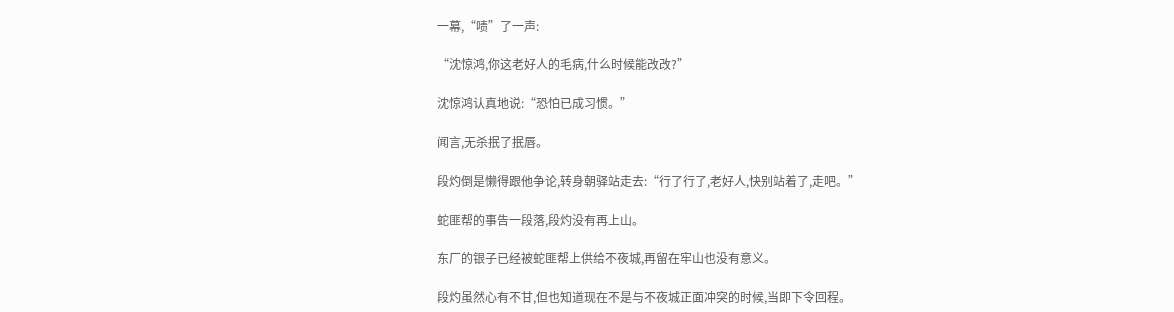一幕,“啧”了一声:

“沈惊鸿,你这老好人的毛病,什么时候能改改?”

沈惊鸿认真地说:“恐怕已成习惯。”

闻言,无杀抿了抿唇。

段灼倒是懒得跟他争论,转身朝驿站走去:“行了行了,老好人,快别站着了,走吧。”

蛇匪帮的事告一段落,段灼没有再上山。

东厂的银子已经被蛇匪帮上供给不夜城,再留在牢山也没有意义。

段灼虽然心有不甘,但也知道现在不是与不夜城正面冲突的时候,当即下令回程。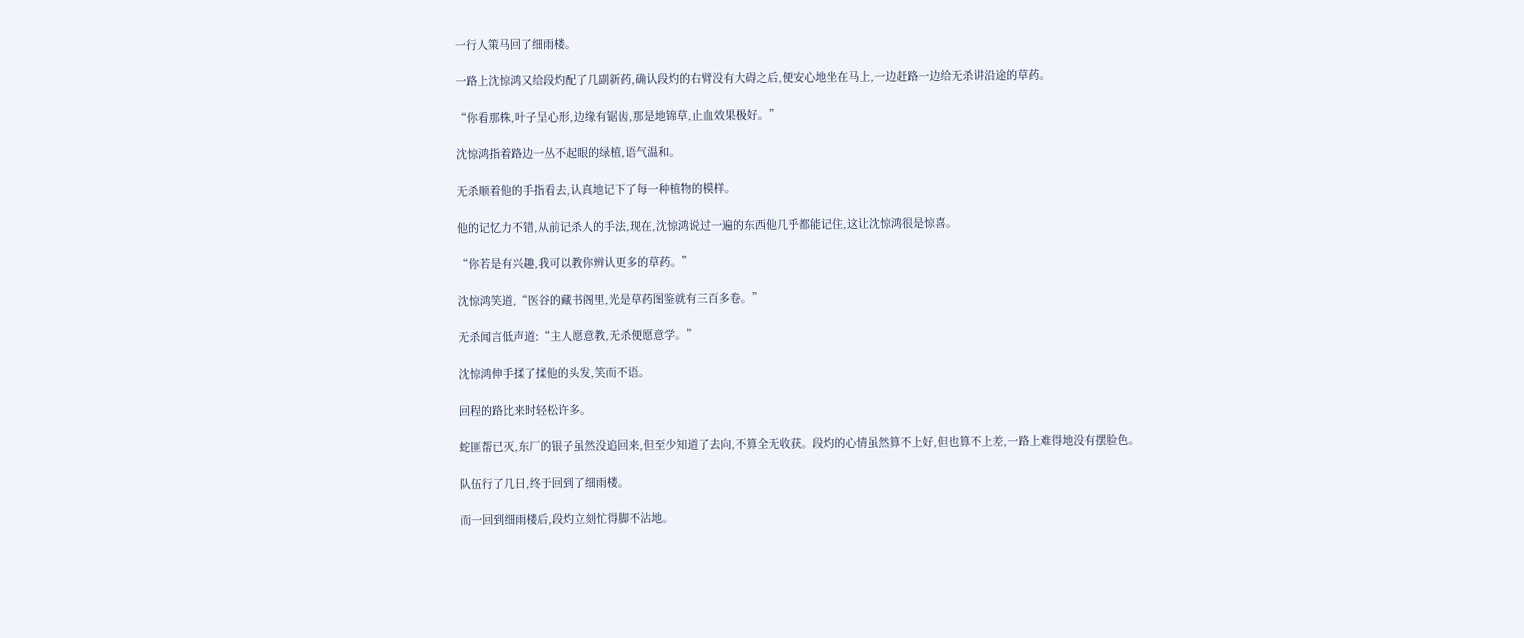一行人策马回了细雨楼。

一路上沈惊鸿又给段灼配了几副新药,确认段灼的右臂没有大碍之后,便安心地坐在马上,一边赶路一边给无杀讲沿途的草药。

“你看那株,叶子呈心形,边缘有锯齿,那是地锦草,止血效果极好。”

沈惊鸿指着路边一丛不起眼的绿植,语气温和。

无杀顺着他的手指看去,认真地记下了每一种植物的模样。

他的记忆力不错,从前记杀人的手法,现在,沈惊鸿说过一遍的东西他几乎都能记住,这让沈惊鸿很是惊喜。

“你若是有兴趣,我可以教你辨认更多的草药。”

沈惊鸿笑道,“医谷的藏书阁里,光是草药图鉴就有三百多卷。”

无杀闻言低声道:“主人愿意教,无杀便愿意学。”

沈惊鸿伸手揉了揉他的头发,笑而不语。

回程的路比来时轻松许多。

蛇匪帮已灭,东厂的银子虽然没追回来,但至少知道了去向,不算全无收获。段灼的心情虽然算不上好,但也算不上差,一路上难得地没有摆脸色。

队伍行了几日,终于回到了细雨楼。

而一回到细雨楼后,段灼立刻忙得脚不沾地。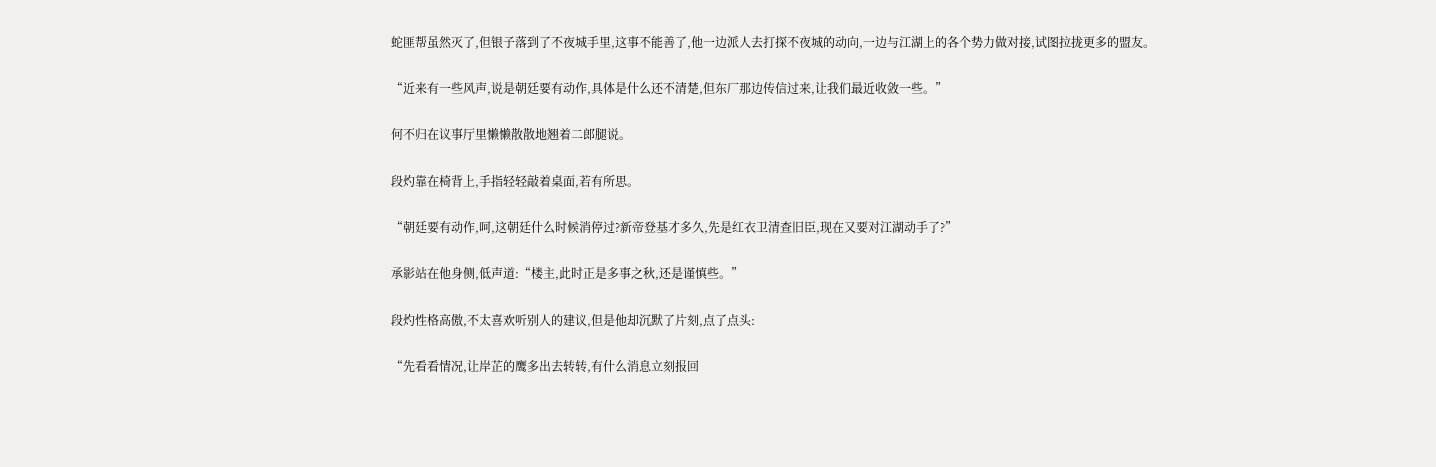蛇匪帮虽然灭了,但银子落到了不夜城手里,这事不能善了,他一边派人去打探不夜城的动向,一边与江湖上的各个势力做对接,试图拉拢更多的盟友。

“近来有一些风声,说是朝廷要有动作,具体是什么还不清楚,但东厂那边传信过来,让我们最近收敛一些。”

何不归在议事厅里懒懒散散地翘着二郎腿说。

段灼靠在椅背上,手指轻轻敲着桌面,若有所思。

“朝廷要有动作,呵,这朝廷什么时候消停过?新帝登基才多久,先是红衣卫清查旧臣,现在又要对江湖动手了?”

承影站在他身侧,低声道:“楼主,此时正是多事之秋,还是谨慎些。”

段灼性格高傲,不太喜欢听别人的建议,但是他却沉默了片刻,点了点头:

“先看看情况,让岸芷的鹰多出去转转,有什么消息立刻报回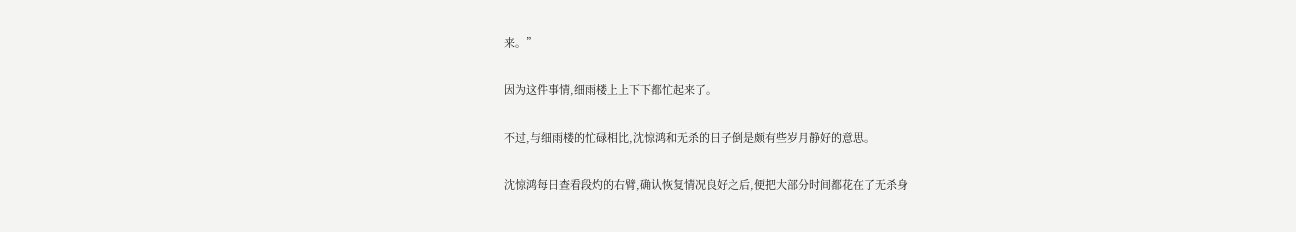来。”

因为这件事情,细雨楼上上下下都忙起来了。

不过,与细雨楼的忙碌相比,沈惊鸿和无杀的日子倒是颇有些岁月静好的意思。

沈惊鸿每日查看段灼的右臂,确认恢复情况良好之后,便把大部分时间都花在了无杀身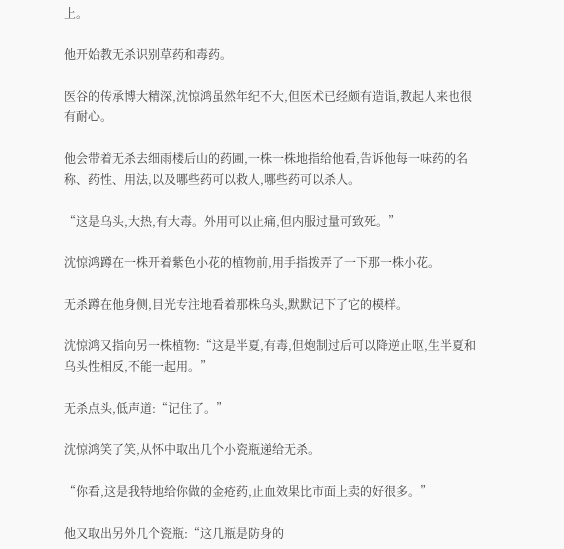上。

他开始教无杀识别草药和毒药。

医谷的传承博大精深,沈惊鸿虽然年纪不大,但医术已经颇有造诣,教起人来也很有耐心。

他会带着无杀去细雨楼后山的药圃,一株一株地指给他看,告诉他每一味药的名称、药性、用法,以及哪些药可以救人,哪些药可以杀人。

“这是乌头,大热,有大毒。外用可以止痛,但内服过量可致死。”

沈惊鸿蹲在一株开着紫色小花的植物前,用手指拨弄了一下那一株小花。

无杀蹲在他身侧,目光专注地看着那株乌头,默默记下了它的模样。

沈惊鸿又指向另一株植物:“这是半夏,有毒,但炮制过后可以降逆止呕,生半夏和乌头性相反,不能一起用。”

无杀点头,低声道:“记住了。”

沈惊鸿笑了笑,从怀中取出几个小瓷瓶递给无杀。

“你看,这是我特地给你做的金疮药,止血效果比市面上卖的好很多。”

他又取出另外几个瓷瓶:“这几瓶是防身的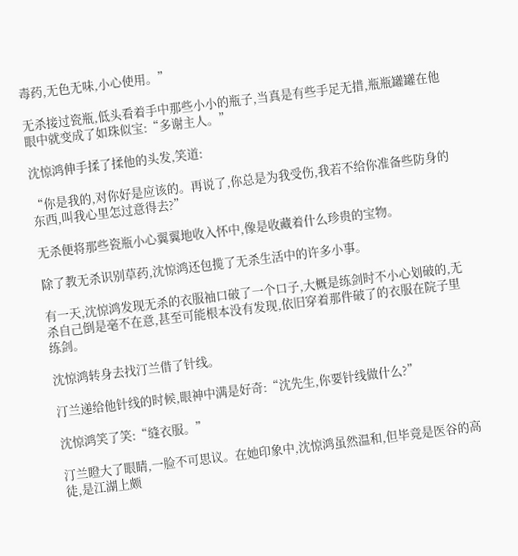毒药,无色无味,小心使用。”

无杀接过瓷瓶,低头看着手中那些小小的瓶子,当真是有些手足无措,瓶瓶罐罐在他眼中就变成了如珠似宝:“多谢主人。”

沈惊鸿伸手揉了揉他的头发,笑道:

“你是我的,对你好是应该的。再说了,你总是为我受伤,我若不给你准备些防身的东西,叫我心里怎过意得去?”

无杀便将那些瓷瓶小心翼翼地收入怀中,像是收藏着什么珍贵的宝物。

除了教无杀识别草药,沈惊鸿还包揽了无杀生活中的许多小事。

有一天,沈惊鸿发现无杀的衣服袖口破了一个口子,大概是练剑时不小心划破的,无杀自己倒是毫不在意,甚至可能根本没有发现,依旧穿着那件破了的衣服在院子里练剑。

沈惊鸿转身去找汀兰借了针线。

汀兰递给他针线的时候,眼神中满是好奇:“沈先生,你要针线做什么?”

沈惊鸿笑了笑:“缝衣服。”

汀兰瞪大了眼睛,一脸不可思议。在她印象中,沈惊鸿虽然温和,但毕竟是医谷的高徒,是江湖上颇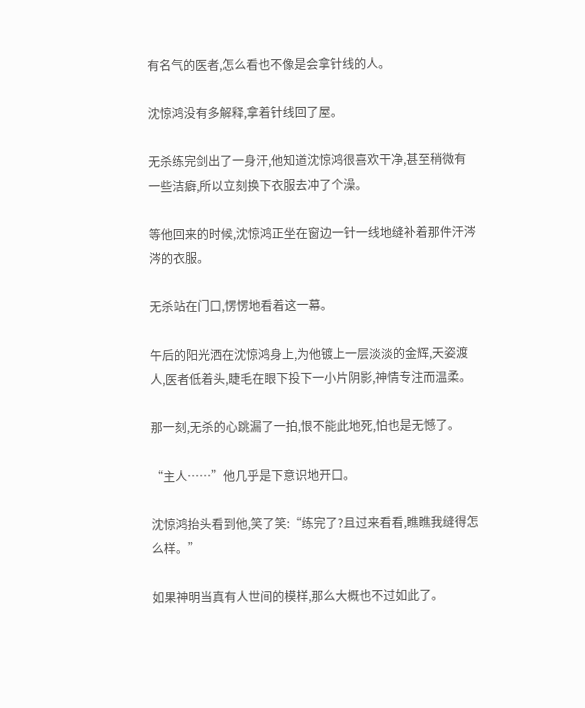有名气的医者,怎么看也不像是会拿针线的人。

沈惊鸿没有多解释,拿着针线回了屋。

无杀练完剑出了一身汗,他知道沈惊鸿很喜欢干净,甚至稍微有一些洁癖,所以立刻换下衣服去冲了个澡。

等他回来的时候,沈惊鸿正坐在窗边一针一线地缝补着那件汗涔涔的衣服。

无杀站在门口,愣愣地看着这一幕。

午后的阳光洒在沈惊鸿身上,为他镀上一层淡淡的金辉,天姿渡人,医者低着头,睫毛在眼下投下一小片阴影,神情专注而温柔。

那一刻,无杀的心跳漏了一拍,恨不能此地死,怕也是无憾了。

“主人……”他几乎是下意识地开口。

沈惊鸿抬头看到他,笑了笑:“练完了?且过来看看,瞧瞧我缝得怎么样。”

如果神明当真有人世间的模样,那么大概也不过如此了。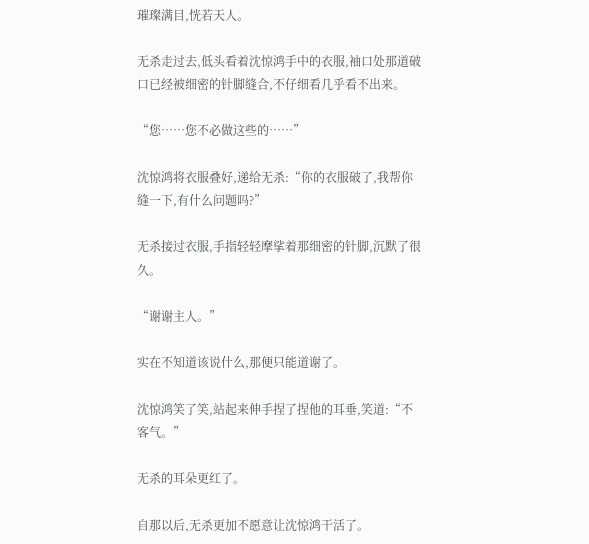璀璨满目,恍若天人。

无杀走过去,低头看着沈惊鸿手中的衣服,袖口处那道破口已经被细密的针脚缝合,不仔细看几乎看不出来。

“您……您不必做这些的……”

沈惊鸿将衣服叠好,递给无杀:“你的衣服破了,我帮你缝一下,有什么问题吗?”

无杀接过衣服,手指轻轻摩挲着那细密的针脚,沉默了很久。

“谢谢主人。”

实在不知道该说什么,那便只能道谢了。

沈惊鸿笑了笑,站起来伸手捏了捏他的耳垂,笑道:“不客气。”

无杀的耳朵更红了。

自那以后,无杀更加不愿意让沈惊鸿干活了。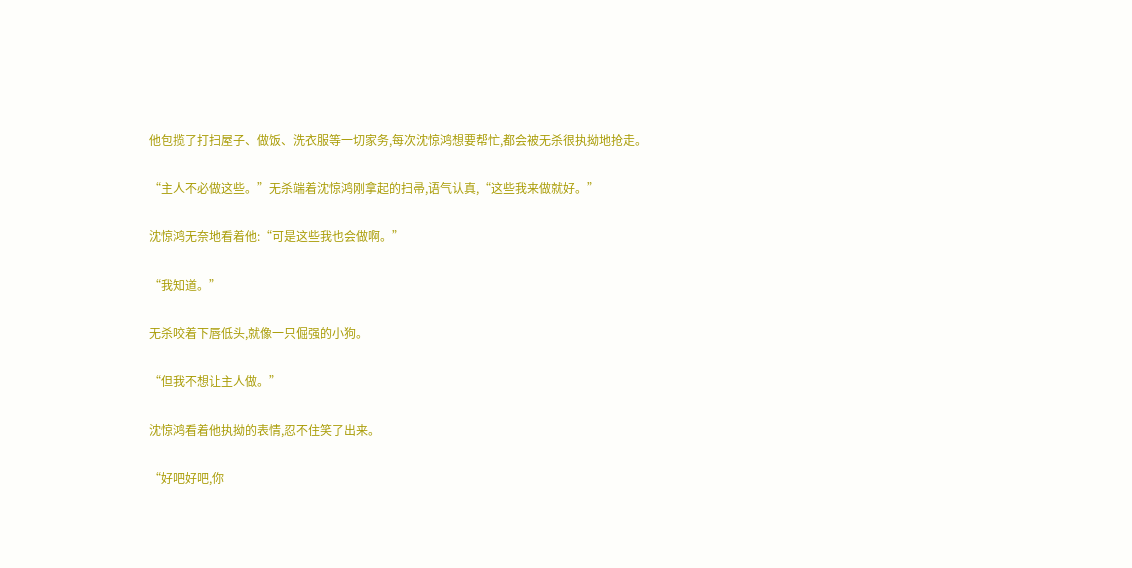他包揽了打扫屋子、做饭、洗衣服等一切家务,每次沈惊鸿想要帮忙,都会被无杀很执拗地抢走。

“主人不必做这些。”无杀端着沈惊鸿刚拿起的扫帚,语气认真,“这些我来做就好。”

沈惊鸿无奈地看着他:“可是这些我也会做啊。”

“我知道。”

无杀咬着下唇低头,就像一只倔强的小狗。

“但我不想让主人做。”

沈惊鸿看着他执拗的表情,忍不住笑了出来。

“好吧好吧,你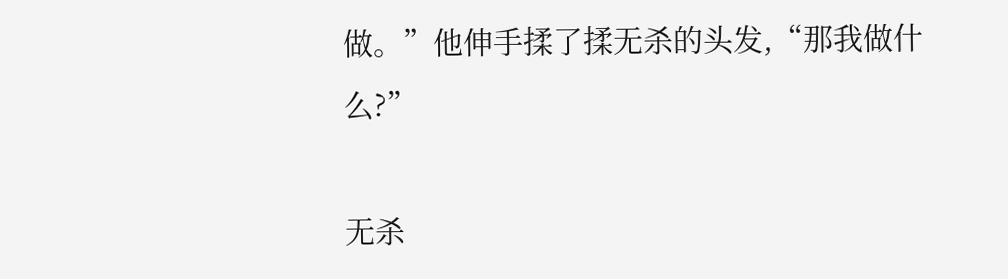做。”他伸手揉了揉无杀的头发,“那我做什么?”

无杀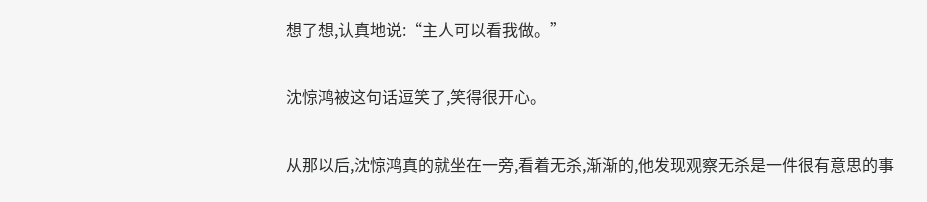想了想,认真地说:“主人可以看我做。”

沈惊鸿被这句话逗笑了,笑得很开心。

从那以后,沈惊鸿真的就坐在一旁,看着无杀,渐渐的,他发现观察无杀是一件很有意思的事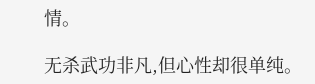情。

无杀武功非凡,但心性却很单纯。